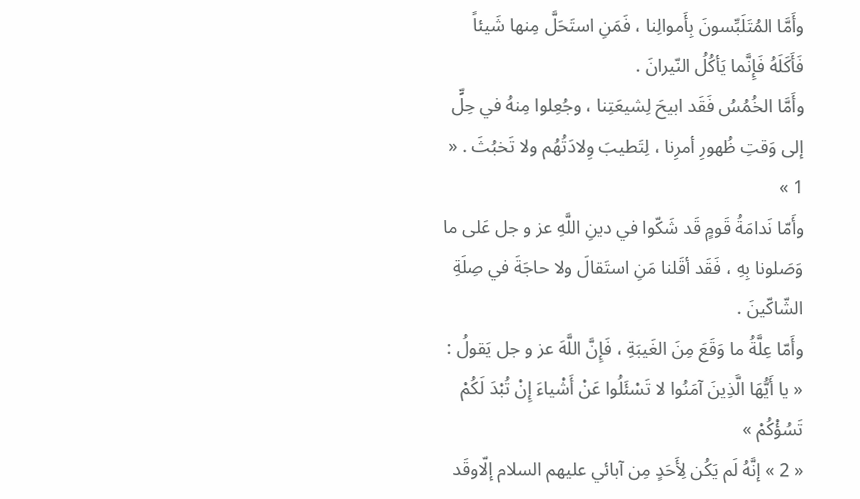وأَمَّا المُتَلَبِّسونَ بِأَموالِنا ، فَمَنِ استَحَلَّ مِنها شَيئاً فَأَكَلَهُ فَإِنَّما يَأكُلُ النّيرانَ .
وأَمَّا الخُمُسُ فَقَد ابيحَ لِشيعَتِنا ، وجُعِلوا مِنهُ في حِلٍّ إلى وَقتِ ظُهورِ أمرِنا ، لِتَطيبَ وِلادَتُهُم ولا تَخبُثَ . « 1 »
وأَمّا نَدامَةُ قَومٍ قَد شَكّوا في دينِ اللَّهِ عز و جل عَلى ما وَصَلونا بِهِ ، فَقَد أقَلنا مَنِ استَقالَ ولا حاجَةَ في صِلَةِ الشّاكّينَ .
وأَمّا عِلَّةُ ما وَقَعَ مِنَ الغَيبَةِ ، فَإِنَّ اللَّهَ عز و جل يَقولُ :
« يا أَيُّهَا الَّذِينَ آمَنُوا لا تَسْئَلُوا عَنْ أَشْياءَ إِنْ تُبْدَ لَكُمْ تَسُؤْكُمْ »
« 2 » إنَّهُ لَم يَكُن لِأَحَدٍ مِن آبائي عليهم السلام إلّاوقَد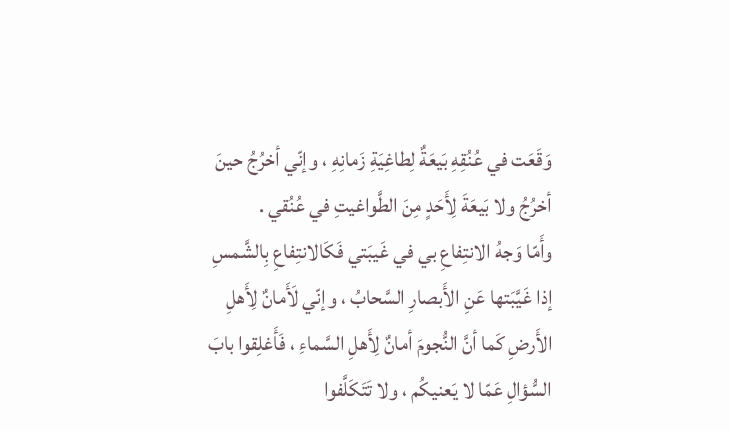وَقَعَت في عُنُقِهِ بَيعَةٌ لِطاغِيَةِ زَمانِهِ ، وإنّي أخرُجُ حينَ أخرُجُ ولا بَيعَةَ لِأَحَدٍ مِنَ الطَّواغيتِ في عُنُقي .
وأَمّا وَجهُ الانتِفاعِ بي في غَيبَتي فَكَالانتِفاعِ بِالشَّمسِ إذا غَيَّبَتها عَنِ الأَبصارِ السَّحابُ ، وإنّي لَأَمانٌ لِأَهلِ الأَرضِ كَما أنَّ النُّجومَ أمانٌ لِأَهلِ السَّماءِ ، فَأَغلِقوا بابَ السُّؤالِ عَمّا لا يَعنيكُم ، ولا تَتَكَلَّفوا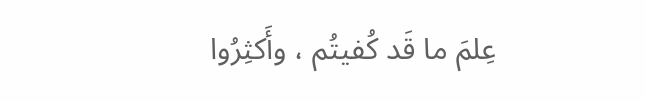عِلمَ ما قَد كُفيتُم ، وأَكثِرُوا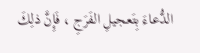الدُّعاءَ بِتَعجيلِ الفَرَجِ ، فَإِنَّ ذلِكَ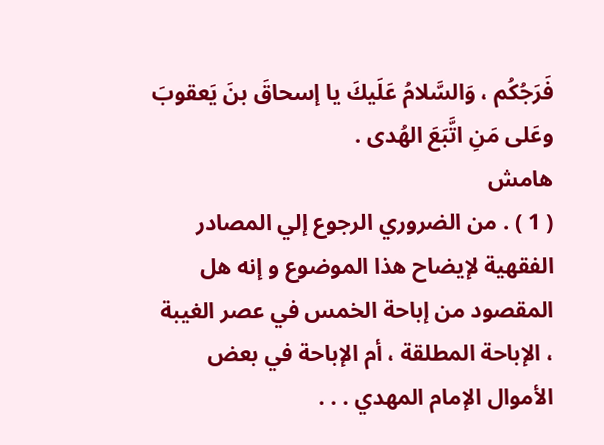فَرَجُكُم ، وَالسَّلامُ عَلَيكَ يا إسحاقَ بنَ يَعقوبَ وعَلى مَنِ اتَّبَعَ الهُدى .
هامش
( 1 ) . من الضروري الرجوع إلي المصادر الفقهية لإيضاح هذا الموضوع و إنه هل المقصود من إباحة الخمس في عصر الغيبة ، الإباحة المطلقة ، أم الإباحة في بعض الأموال الإمام المهدي . . .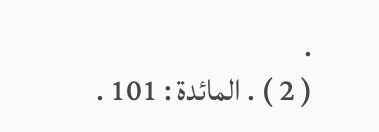.
( 2 ) . المائدة : 101 .